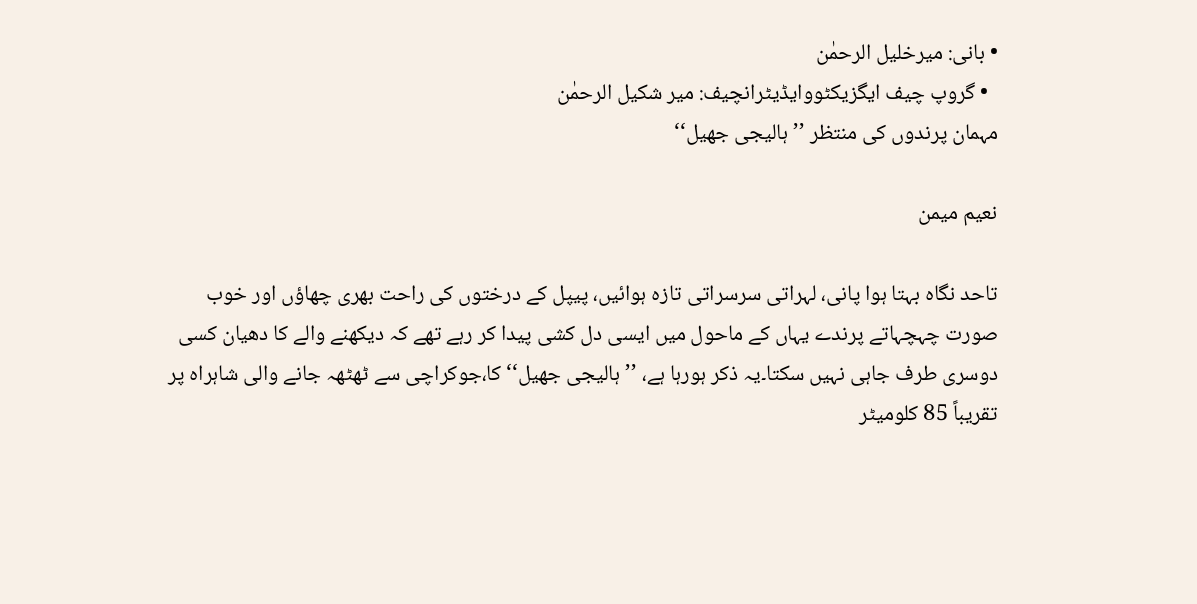• بانی: میرخلیل الرحمٰن
  • گروپ چیف ایگزیکٹووایڈیٹرانچیف: میر شکیل الرحمٰن
مہمان پرندوں کی منتظر ’’ہالیجی جھیل‘‘

نعیم میمن

تاحد نگاہ بہتا ہوا پانی، لہراتی سرسراتی تازہ ہوائیں، پیپل کے درختوں کی راحت بھری چھاؤں اور خوب صورت چہچہاتے پرندے یہاں کے ماحول میں ایسی دل کشی پیدا کر رہے تھے کہ دیکھنے والے کا دھیان کسی دوسری طرف جاہی نہیں سکتا۔یہ ذکر ہورہا ہے، ’’ہالیجی جھیل‘‘ کا،جوکراچی سے ٹھٹھہ جانے والی شاہراہ پر تقریباً 85 کلومیٹر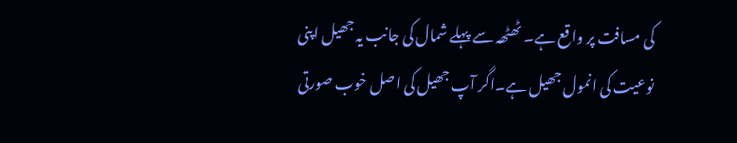کی مسافت پر واقع ہے۔ ٹھٹھہ سے پہلے شمال کی جانب یہ جھیل اپنی نوعیت کی انمول جھیل ہے۔اگر آپ جھیل کی اصل خوب صورتی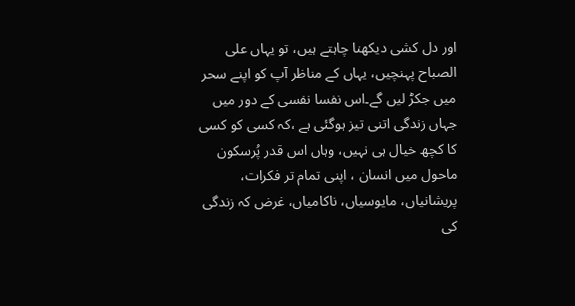اور دل کشی دیکھنا چاہتے ہیں، تو یہاں علی الصباح پہنچیں، یہاں کے مناظر آپ کو اپنے سحر میں جکڑ لیں گے۔اس نفسا نفسی کے دور میں جہاں زندگی اتنی تیز ہوگئی ہے ،کہ کسی کو کسی کا کچھ خیال ہی نہیں، وہاں اس قدر پُرسکون ماحول میں انسان ، اپنی تمام تر فکرات، پریشانیاں، مایوسیاں، ناکامیاں، غرض کہ زندگی کی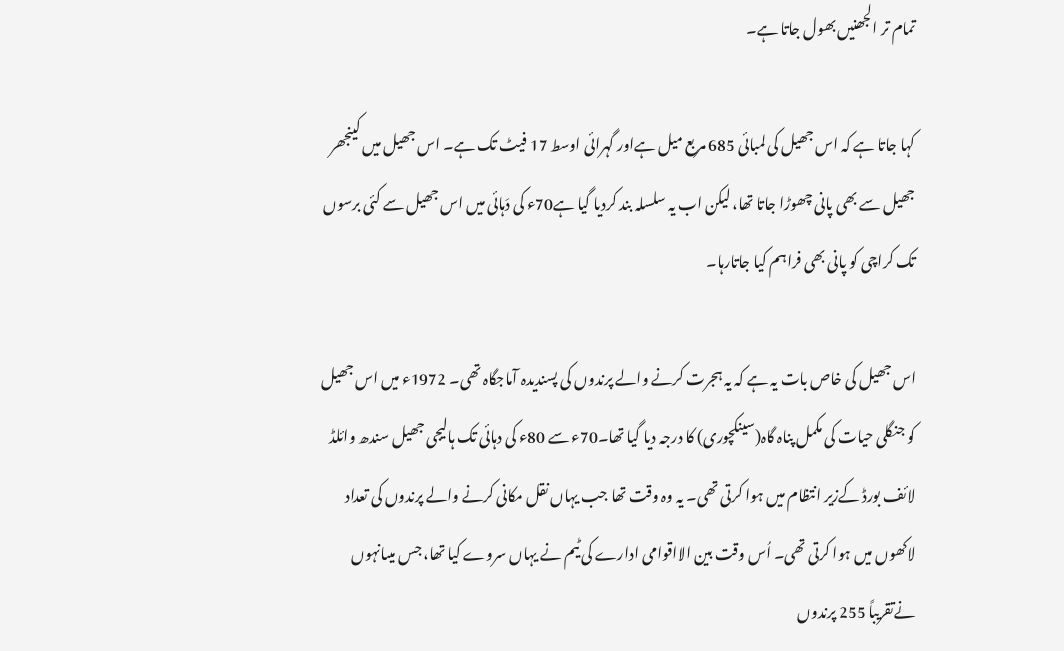تمام تر الجھنیں بھول جاتا ہے۔

کہا جاتا ہے کہ اس جھیل کی لمبائی 685 مربع میل ہےاور گہرائی اوسط 17 فیٹ تک ہے۔ اس جھیل میں کینجھر جھیل سے بھی پانی چھوڑا جاتا تھا، لیکن اب یہ سلسلہ بند کردیا گیا ہے70ء کی دَہائی میں اس جھیل سے کئی برسوں تک کراچی کو پانی بھی فراہم کیا جاتارہا۔

اس جھیل کی خاص بات یہ ہے کہ یہ ہجرت کرنے والے پرندوں کی پسندیدہ آماجگاہ تھی۔ 1972ء میں اس جھیل کو جنگلی حیات کی مکمل پناہ گاہ(سینکچوری) کا درجہ دیا گیا تھا۔70ء سے 80ء کی دہائی تک ہالیجی جھیل سندھ وائلڈ لائف بورڈ کےزیر انتظام میں ہوا کرتی تھی۔ یہ وہ وقت تھا جب یہاں نقل مکانی کرنے والے پرندوں کی تعداد لاکھوں میں ہوا کرتی تھی۔ اُس وقت بین الااقوامی ادارے کی ٹیم نے یہاں سروے کیا تھا، جس میںانہوں نےتقریباً 255 پرندوں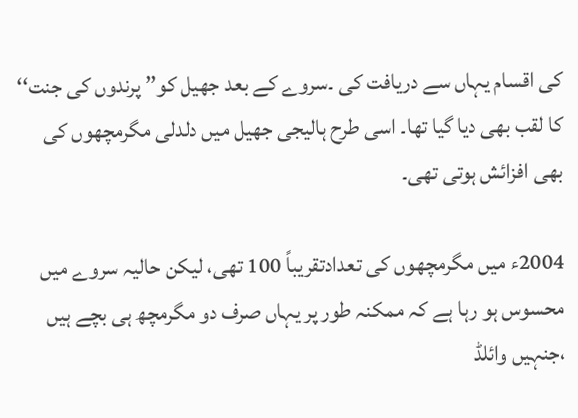کی اقسام یہاں سے دریافت کی ۔سروے کے بعد جھیل کو’’ پرندوں کی جنت‘‘ کا لقب بھی دیا گیا تھا۔ اسی طرح ہالیجی جھیل میں دلدلی مگرمچھوں کی بھی افزائش ہوتی تھی۔

2004ء میں مگرمچھوں کی تعدادتقریباً 100 تھی، لیکن حالیہ سروے میں محسوس ہو رہا ہے کہ ممکنہ طور پر یہاں صرف دو مگرمچھ ہی بچے ہیں ،جنہیں وائلڈ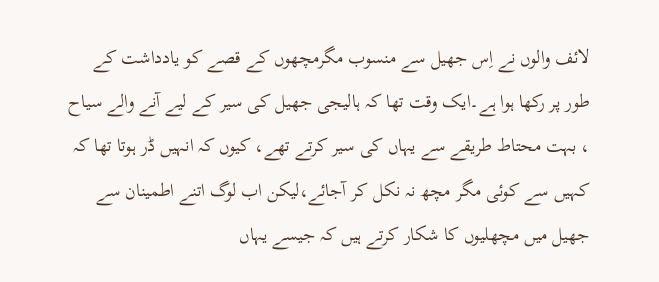لائف والوں نے اِس جھیل سے منسوب مگرمچھوں کے قصے کو یادداشت کے طور پر رکھا ہوا ہے۔ایک وقت تھا کہ ہالیجی جھیل کی سیر کے لیے آنے والے سیاح ، بہت محتاط طریقے سے یہاں کی سیر کرتے تھے، کیوں کہ انہیں ڈر ہوتا تھا کہ کہیں سے کوئی مگر مچھ نہ نکل کر آجائے،لیکن اب لوگ اتنے اطمینان سے جھیل میں مچھلیوں کا شکار کرتے ہیں کہ جیسے یہاں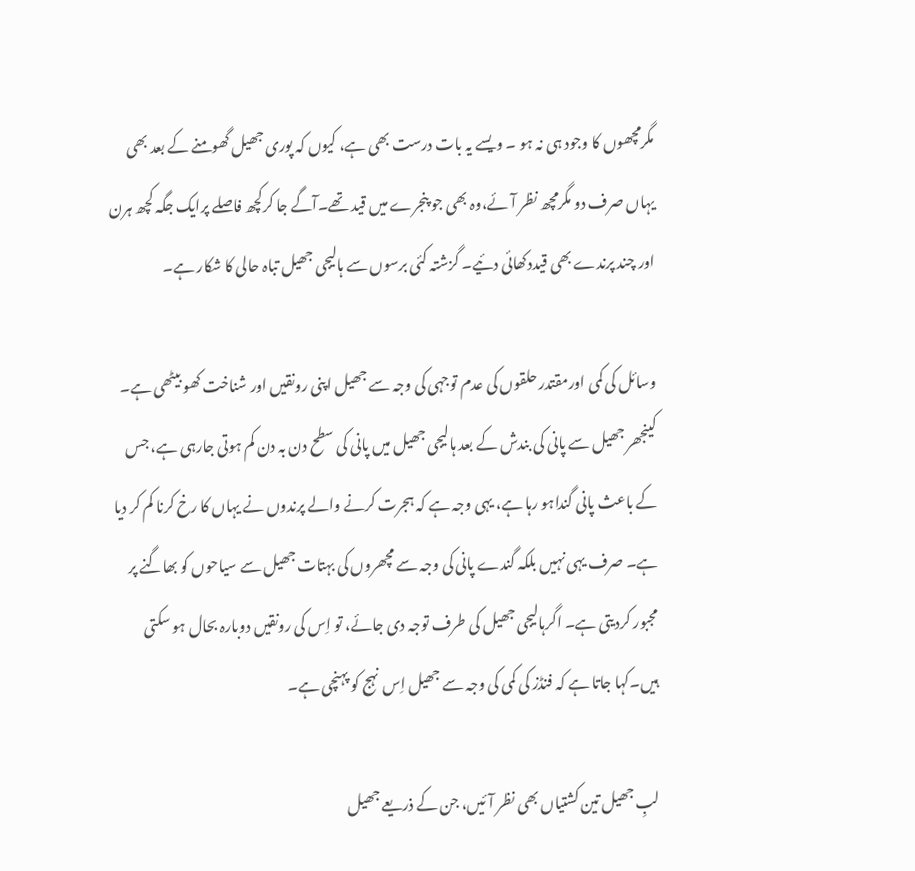مگرمچھوں کا وجود ہی نہ ہو ۔ ویسے یہ بات درست بھی ہے، کیوں کہ پوری جھیل گھومنے کے بعد بھی یہاں صرف دو مگرمچھ نظر آئے،وہ بھی جو پنجرے میں قید تھے۔آگے جا کرکچھ فاصلے پرایک جگہ کچھ ہرن اور چند پرندے بھی قیددکھائی دئیے۔ گزشتہ کئی برسوں سے ہالیجی جھیل تباہ حالی کا شکار ہے۔

وسائل کی کمی اورمقتدر حلقوں کی عدم توجہی کی وجہ سے جھیل اپنی رونقیں اور شناخت کھو بیٹھی ہے۔ کینجھر جھیل سے پانی کی بندش کے بعد ہالیجی جھیل میں پانی کی سطح دن بہ دن کم ہوتی جارہی ہے، جس کے باعث پانی گنداہو رہا ہے، یہی وجہ ہے کہ ہجرت کرنے والے پرندوں نے یہاں کا رخ کرنا کم کر دیا ہے۔ صرف یہی نہیں بلکہ گندے پانی کی وجہ سے مچھروں کی بہتات جھیل سے سیاحوں کو بھاگنے پر مجبور کردیتی ہے۔ اگرہالیجی جھیل کی طرف توجہ دی جائے، تو اِس کی رونقیں دوبارہ بحال ہو سکتی ہیں۔کہا جاتا ہے کہ فنڈز کی کمی کی وجہ سے جھیل اِس نہج کو پہنچی ہے۔

لبِ جھیل تین کشتیاں بھی نظر آئیں، جن کے ذریعے جھیل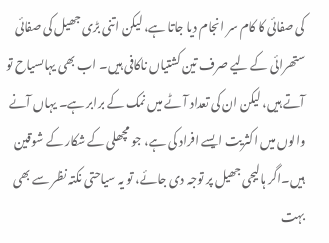کی صفائی کا کام سر انجام دیا جاتا ہے، لیکن اتنی بڑی جھیل کی صفائی ستھرائی کے لیے صرف تین کشتیاں ناکافی ہیں۔ اب بھی یہاںسیاح تو آتے ہیں، لیکن ان کی تعداد آٹے میں نمک کے برابر ہے۔ یہاں آنے والوں میں اکثریت ایسے افراد کی ہے، جو مچھلی کے شکار کے شوقین ہیں۔اگر ہالیجی جھیل پر توجہ دی جائے، تو یہ سیاحتی نکتہ نظر سے بھی بہت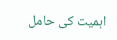اہمیت کی حامل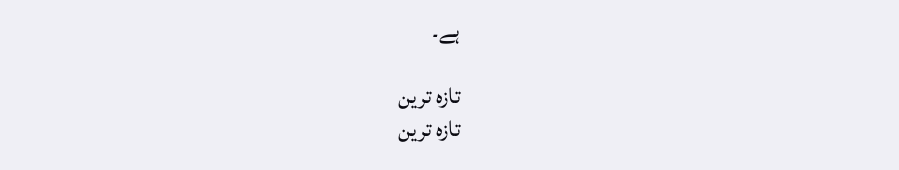ہے۔

تازہ ترین
تازہ ترین